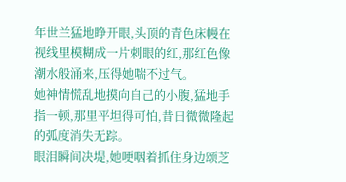年世兰猛地睁开眼,头顶的青色床幔在视线里模糊成一片刺眼的红,那红色像潮水般涌来,压得她喘不过气。
她神情慌乱地摸向自己的小腹,猛地手指一顿,那里平坦得可怕,昔日微微隆起的弧度消失无踪。
眼泪瞬间决堤,她哽咽着抓住身边颂芝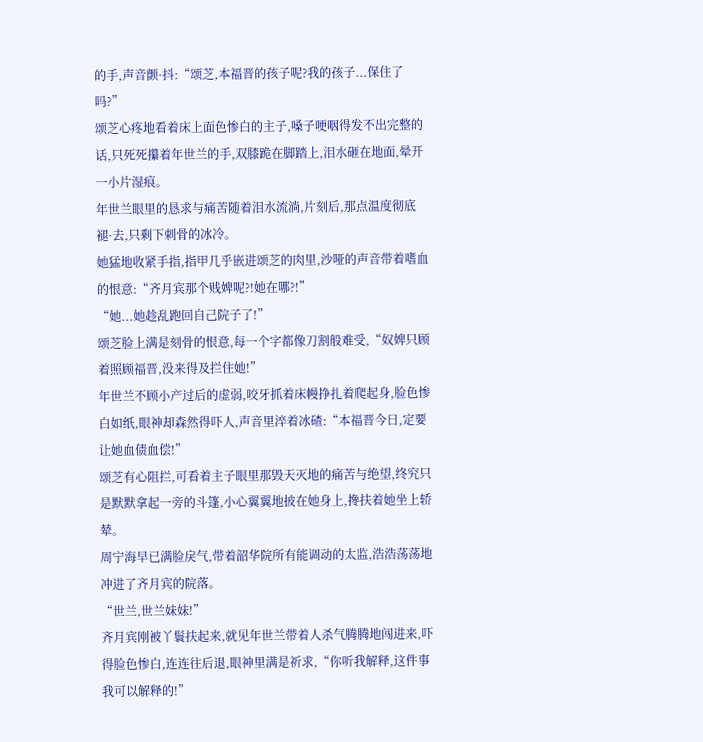的手,声音颤·抖:“颂芝,本福晋的孩子呢?我的孩子...保住了吗?”
颂芝心疼地看着床上面色惨白的主子,嗓子哽咽得发不出完整的话,只死死攥着年世兰的手,双膝跪在脚踏上,泪水砸在地面,晕开一小片湿痕。
年世兰眼里的恳求与痛苦随着泪水流淌,片刻后,那点温度彻底褪·去,只剩下刺骨的冰冷。
她猛地收紧手指,指甲几乎嵌进颂芝的肉里,沙哑的声音带着嗜血的恨意:“齐月宾那个贱婢呢?!她在哪?!”
“她...她趁乱跑回自己院子了!”
颂芝脸上满是刻骨的恨意,每一个字都像刀割般难受,“奴婢只顾着照顾福晋,没来得及拦住她!”
年世兰不顾小产过后的虚弱,咬牙抓着床幔挣扎着爬起身,脸色惨白如纸,眼神却森然得吓人,声音里淬着冰碴:“本福晋今日,定要让她血债血偿!”
颂芝有心阻拦,可看着主子眼里那毁天灭地的痛苦与绝望,终究只是默默拿起一旁的斗篷,小心翼翼地披在她身上,搀扶着她坐上轿辇。
周宁海早已满脸戾气,带着韶华院所有能调动的太监,浩浩荡荡地冲进了齐月宾的院落。
“世兰,世兰妹妹!”
齐月宾刚被丫鬟扶起来,就见年世兰带着人杀气腾腾地闯进来,吓得脸色惨白,连连往后退,眼神里满是祈求,“你听我解释,这件事我可以解释的!”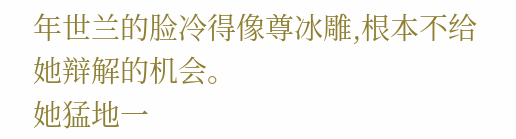年世兰的脸冷得像尊冰雕,根本不给她辩解的机会。
她猛地一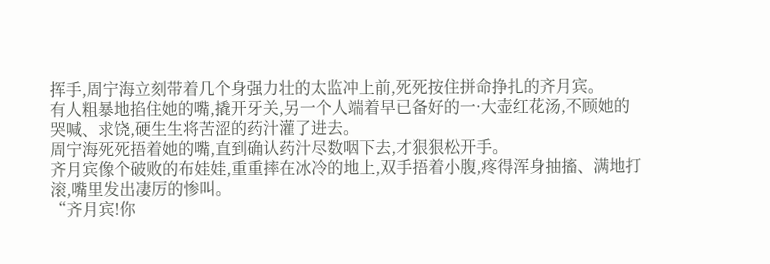挥手,周宁海立刻带着几个身强力壮的太监冲上前,死死按住拼命挣扎的齐月宾。
有人粗暴地掐住她的嘴,撬开牙关,另一个人端着早已备好的一·大壶红花汤,不顾她的哭喊、求饶,硬生生将苦涩的药汁灌了进去。
周宁海死死捂着她的嘴,直到确认药汁尽数咽下去,才狠狠松开手。
齐月宾像个破败的布娃娃,重重摔在冰冷的地上,双手捂着小腹,疼得浑身抽搐、满地打滚,嘴里发出凄厉的惨叫。
“齐月宾!你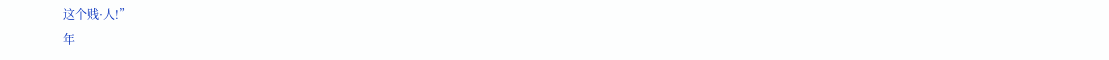这个贱·人!”
年